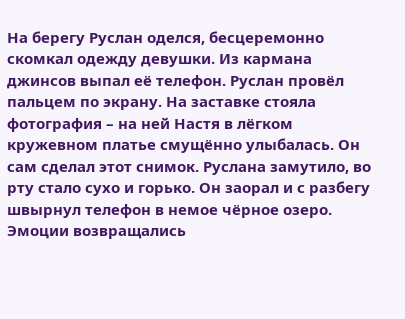На берегу Руслан оделся, бесцеремонно скомкал одежду девушки. Из кармана джинсов выпал её телефон. Руслан провёл пальцем по экрану. На заставке стояла фотография – на ней Настя в лёгком кружевном платье смущённо улыбалась. Он сам сделал этот снимок. Руслана замутило, во рту стало сухо и горько. Он заорал и с разбегу швырнул телефон в немое чёрное озеро.
Эмоции возвращались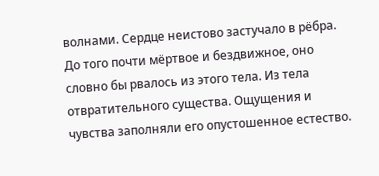волнами. Сердце неистово застучало в рёбра. До того почти мёртвое и бездвижное, оно словно бы рвалось из этого тела. Из тела отвратительного существа. Ощущения и чувства заполняли его опустошенное естество.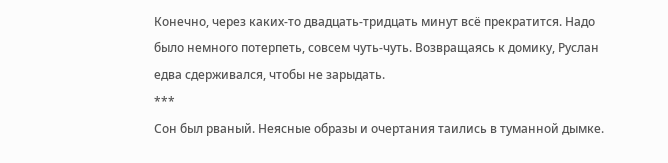Конечно, через каких-то двадцать-тридцать минут всё прекратится. Надо было немного потерпеть, совсем чуть-чуть. Возвращаясь к домику, Руслан едва сдерживался, чтобы не зарыдать.
***
Сон был рваный. Неясные образы и очертания таились в туманной дымке.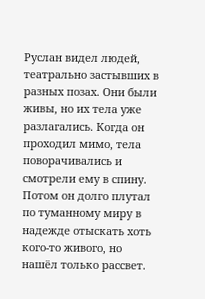Руслан видел людей, театрально застывших в разных позах. Они были живы, но их тела уже разлагались. Когда он проходил мимо, тела поворачивались и смотрели ему в спину. Потом он долго плутал по туманному миру в надежде отыскать хоть кого-то живого, но нашёл только рассвет.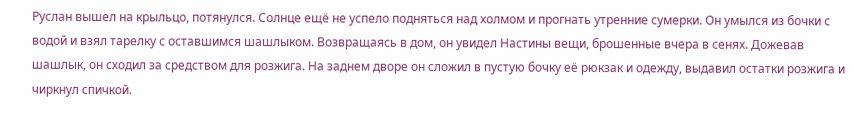Руслан вышел на крыльцо, потянулся. Солнце ещё не успело подняться над холмом и прогнать утренние сумерки. Он умылся из бочки с водой и взял тарелку с оставшимся шашлыком. Возвращаясь в дом, он увидел Настины вещи, брошенные вчера в сенях. Дожевав шашлык, он сходил за средством для розжига. На заднем дворе он сложил в пустую бочку её рюкзак и одежду, выдавил остатки розжига и чиркнул спичкой.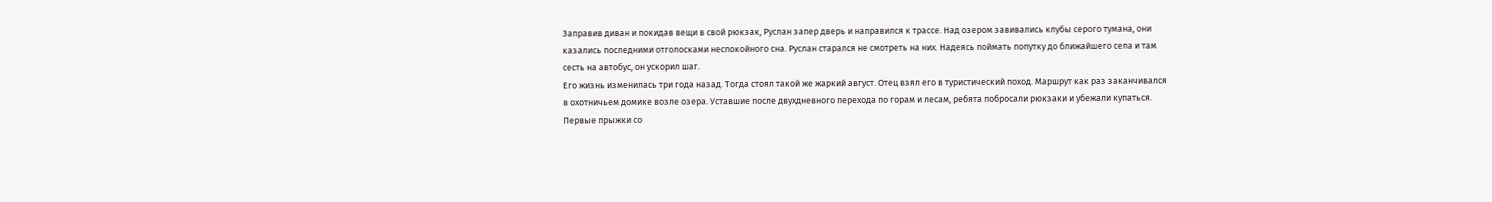Заправив диван и покидав вещи в свой рюкзак, Руслан запер дверь и направился к трассе. Над озером завивались клубы серого тумана, они казались последними отголосками неспокойного сна. Руслан старался не смотреть на них. Надеясь поймать попутку до ближайшего села и там сесть на автобус, он ускорил шаг.
Его жизнь изменилась три года назад. Тогда стоял такой же жаркий август. Отец взял его в туристический поход. Маршрут как раз заканчивался в охотничьем домике возле озера. Уставшие после двухдневного перехода по горам и лесам, ребята побросали рюкзаки и убежали купаться.
Первые прыжки со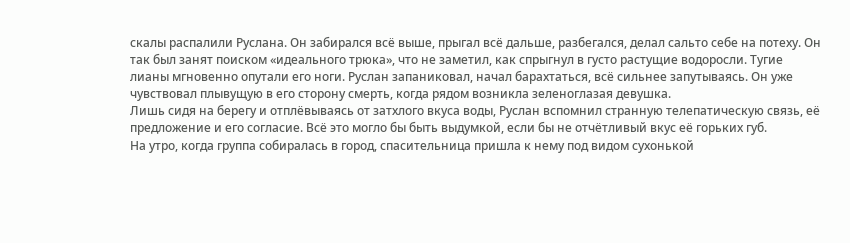скалы распалили Руслана. Он забирался всё выше, прыгал всё дальше, разбегался, делал сальто себе на потеху. Он так был занят поиском «идеального трюка», что не заметил, как спрыгнул в густо растущие водоросли. Тугие лианы мгновенно опутали его ноги. Руслан запаниковал, начал барахтаться, всё сильнее запутываясь. Он уже чувствовал плывущую в его сторону смерть, когда рядом возникла зеленоглазая девушка.
Лишь сидя на берегу и отплёвываясь от затхлого вкуса воды, Руслан вспомнил странную телепатическую связь, её предложение и его согласие. Всё это могло бы быть выдумкой, если бы не отчётливый вкус её горьких губ.
На утро, когда группа собиралась в город, спасительница пришла к нему под видом сухонькой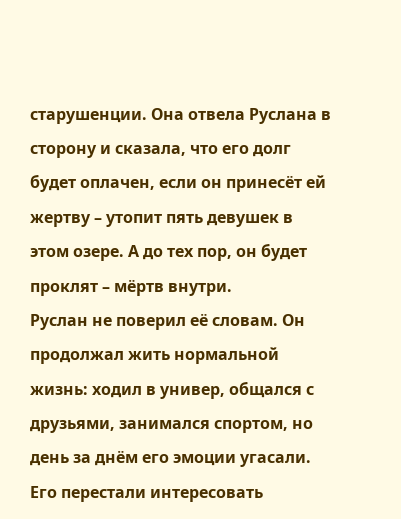старушенции. Она отвела Руслана в сторону и сказала, что его долг будет оплачен, если он принесёт ей жертву – утопит пять девушек в этом озере. А до тех пор, он будет проклят – мёртв внутри.
Руслан не поверил её словам. Он продолжал жить нормальной жизнь: ходил в универ, общался с друзьями, занимался спортом, но день за днём его эмоции угасали. Его перестали интересовать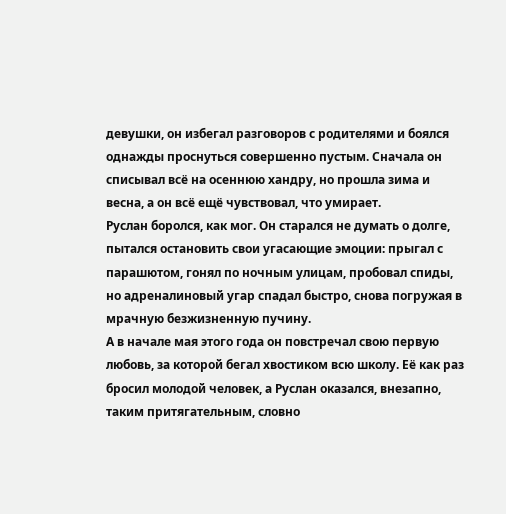девушки, он избегал разговоров с родителями и боялся однажды проснуться совершенно пустым. Сначала он списывал всё на осеннюю хандру, но прошла зима и весна, а он всё ещё чувствовал, что умирает.
Руслан боролся, как мог. Он старался не думать о долге, пытался остановить свои угасающие эмоции: прыгал с парашютом, гонял по ночным улицам, пробовал спиды, но адреналиновый угар спадал быстро, снова погружая в мрачную безжизненную пучину.
А в начале мая этого года он повстречал свою первую любовь, за которой бегал хвостиком всю школу. Её как раз бросил молодой человек, а Руслан оказался, внезапно, таким притягательным, словно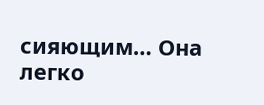сияющим… Она легко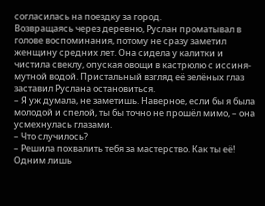согласилась на поездку за город.
Возвращаясь через деревню, Руслан проматывал в голове воспоминания, потому не сразу заметил женщину средних лет. Она сидела у калитки и чистила свеклу, опуская овощи в кастрюлю с иссиня-мутной водой. Пристальный взгляд её зелёных глаз заставил Руслана остановиться.
– Я уж думала, не заметишь. Наверное, если бы я была молодой и спелой, ты бы точно не прошёл мимо, – она усмехнулась глазами.
– Что случилось?
– Решила похвалить тебя за мастерство. Как ты её! Одним лишь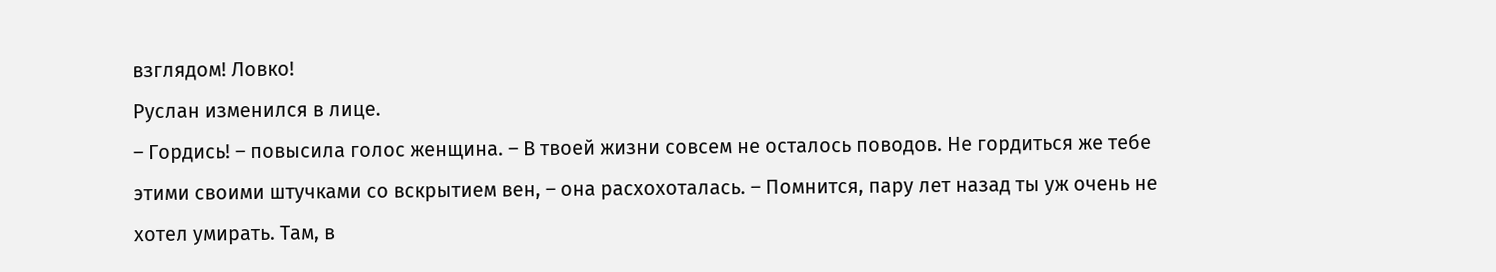взглядом! Ловко!
Руслан изменился в лице.
– Гордись! – повысила голос женщина. – В твоей жизни совсем не осталось поводов. Не гордиться же тебе этими своими штучками со вскрытием вен, – она расхохоталась. – Помнится, пару лет назад ты уж очень не хотел умирать. Там, в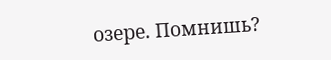озере. Помнишь?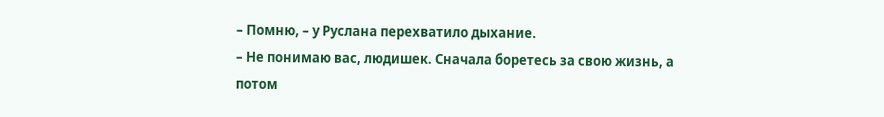– Помню, – у Руслана перехватило дыхание.
– Не понимаю вас, людишек. Сначала боретесь за свою жизнь, а потом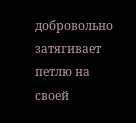добровольно затягивает петлю на своей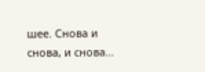шее. Снова и снова, и снова…